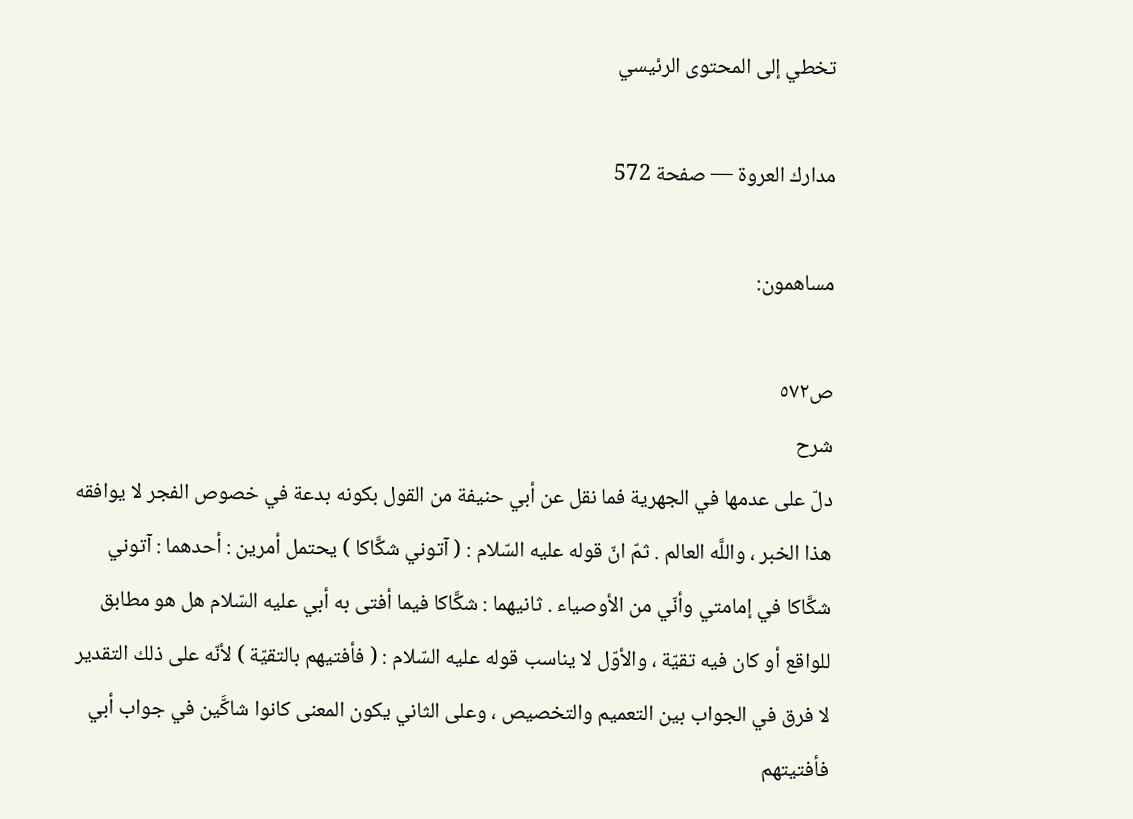تخطي إلى المحتوى الرئيسي

مدارك العروة — صفحة 572

مساهمون:

ص٥٧٢
شرح
دلّ على عدمها في الجهرية فما نقل عن أبي حنيفة من القول بكونه بدعة في خصوص الفجر لا يوافقه هذا الخبر ، واللَّه العالم . ثمّ انّ قوله عليه السّلام : ( آتوني شكَّاكا ) يحتمل أمرين : أحدهما : آتوني شكَّاكا في إمامتي وأنّي من الأوصياء . ثانيهما : شكَّاكا فيما أفتى به أبي عليه السّلام هل هو مطابق للواقع أو كان فيه تقيّة ، والأوّل لا يناسب قوله عليه السّلام : ( فأفتيهم بالتقيّة ) لأنّه على ذلك التقدير لا فرق في الجواب بين التعميم والتخصيص ، وعلى الثاني يكون المعنى كانوا شاكَّين في جواب أبي فأفتيتهم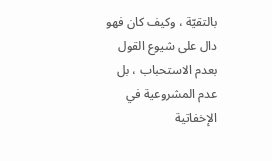بالتقيّة ، وكيف كان فهو دال على شيوع القول بعدم الاستحباب ، بل عدم المشروعية في الإخفاتية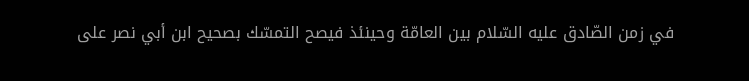في زمن الصّادق عليه السّلام بين العامّة وحينئذ فيصح التمسّك بصحيح ابن أبي نصر على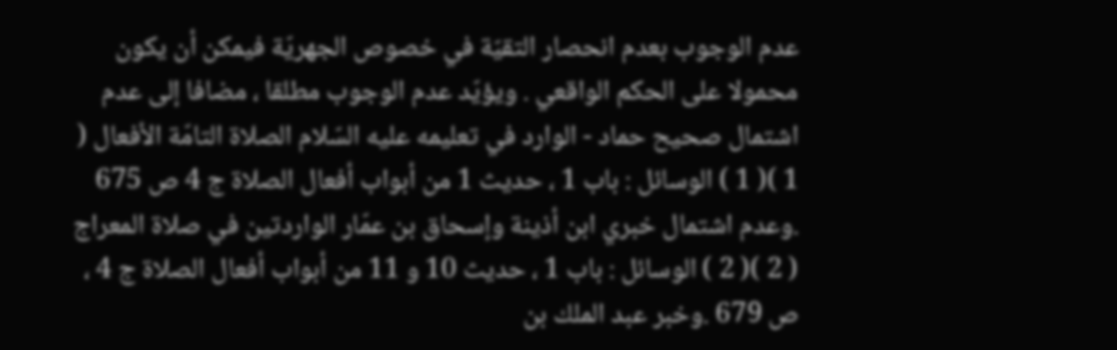عدم الوجوب بعدم انحصار التقيّة في خصوص الجهريّة فيمكن أن يكون محمولا على الحكم الواقعي . ويؤيّد عدم الوجوب مطلقا ، مضافا إلى عدم اشتمال صحيح حماد - الوارد في تعليمه عليه السّلام الصلاة التامّة الأفعال ( 1 )( 1 ) الوسائل : باب 1 ، حديث 1 من أبواب أفعال الصلاة ج 4 ص 675 .وعدم اشتمال خبري ابن أذينة وإسحاق بن عمّار الواردتين في صلاة المعراج ( 2 )( 2 ) الوسائل : باب 1 ، حديث 10 و 11 من أبواب أفعال الصلاة ج 4 ، ص 679 .وخبر عبد الملك بن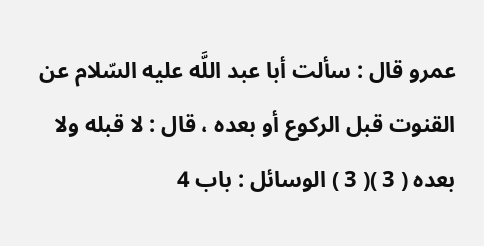عمرو قال : سألت أبا عبد اللَّه عليه السّلام عن القنوت قبل الركوع أو بعده ، قال : لا قبله ولا بعده ( 3 )( 3 ) الوسائل : باب 4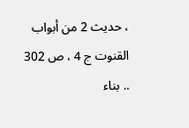، حديث 2 من أبواب القنوت ج 4 ، ص 302 .. بناء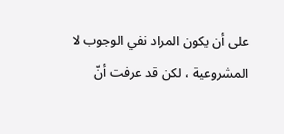على أن يكون المراد نفي الوجوب لا المشروعية ، لكن قد عرفت أنّ